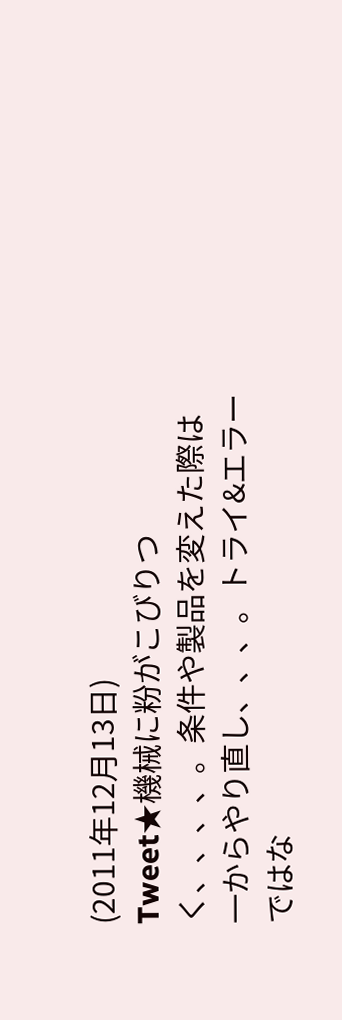(2011年12月13日)
Tweet★機械に粉がこびりつく、、、、。条件や製品を変えた際は一からやり直し、、、。トライ&エラーではな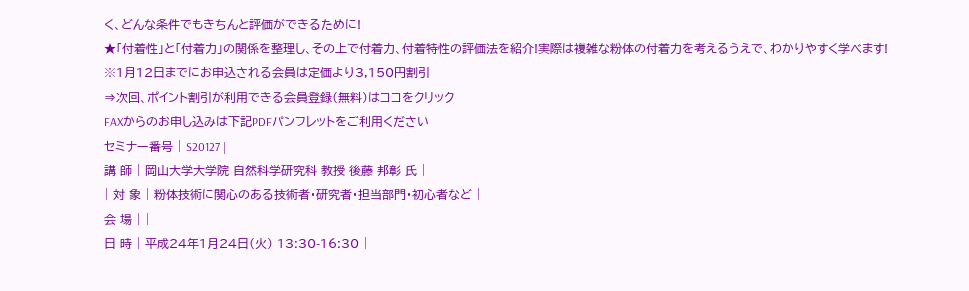く、どんな条件でもきちんと評価ができるために!
★「付着性」と「付着力」の関係を整理し、その上で付着力、付着特性の評価法を紹介!実際は複雑な粉体の付着力を考えるうえで、わかりやすく学べます!
※1月12日までにお申込される会員は定価より3,150円割引
⇒次回、ポイント割引が利用できる会員登録(無料)はココをクリック
FAXからのお申し込みは下記PDFパンフレットをご利用ください
セミナー番号 | S20127 |
講 師 | 岡山大学大学院 自然科学研究科 教授 後藤 邦彰 氏 |
| 対 象 | 粉体技術に関心のある技術者・研究者・担当部門・初心者など |
会 場 | |
日 時 | 平成24年1月24日(火) 13:30-16:30 |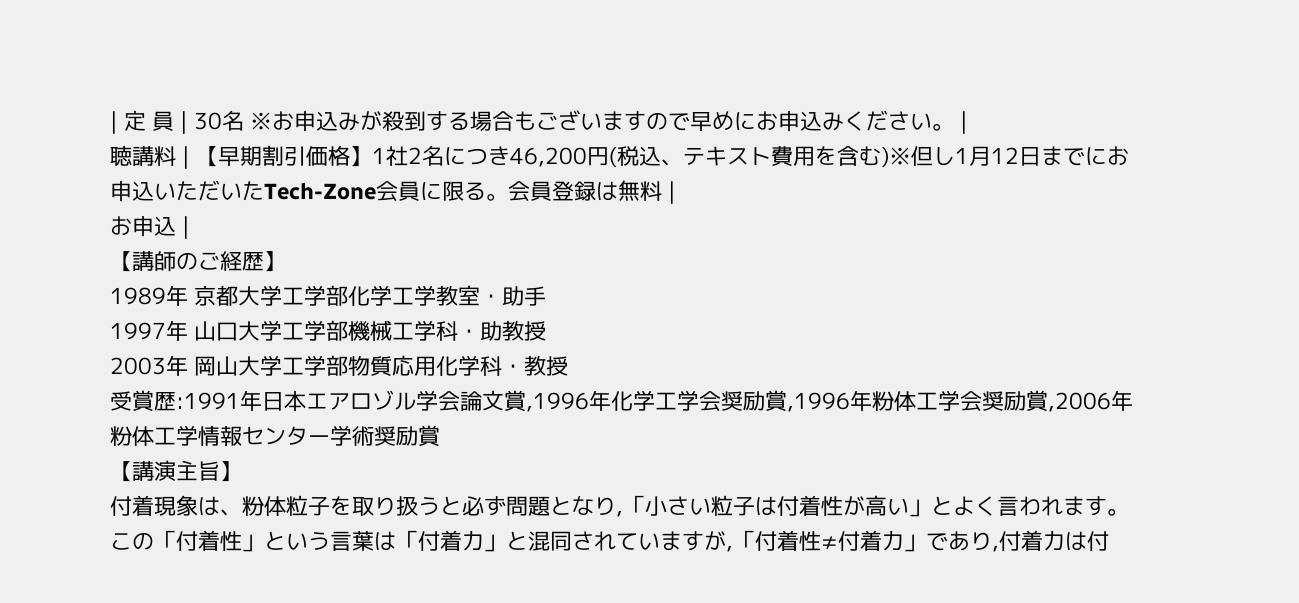| 定 員 | 30名 ※お申込みが殺到する場合もございますので早めにお申込みください。 |
聴講料 | 【早期割引価格】1社2名につき46,200円(税込、テキスト費用を含む)※但し1月12日までにお申込いただいたTech-Zone会員に限る。会員登録は無料 |
お申込 |
【講師のご経歴】
1989年 京都大学工学部化学工学教室・助手
1997年 山口大学工学部機械工学科・助教授
2003年 岡山大学工学部物質応用化学科・教授
受賞歴:1991年日本エアロゾル学会論文賞,1996年化学工学会奨励賞,1996年粉体工学会奨励賞,2006年粉体工学情報センター学術奨励賞
【講演主旨】
付着現象は、粉体粒子を取り扱うと必ず問題となり,「小さい粒子は付着性が高い」とよく言われます。この「付着性」という言葉は「付着力」と混同されていますが,「付着性≠付着力」であり,付着力は付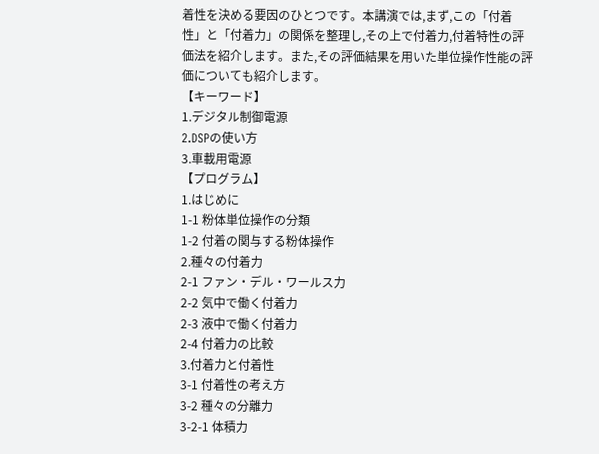着性を決める要因のひとつです。本講演では,まず,この「付着性」と「付着力」の関係を整理し,その上で付着力,付着特性の評価法を紹介します。また,その評価結果を用いた単位操作性能の評価についても紹介します。
【キーワード】
1.デジタル制御電源
2.DSPの使い方
3.車載用電源
【プログラム】
1.はじめに
1-1 粉体単位操作の分類
1-2 付着の関与する粉体操作
2.種々の付着力
2-1 ファン・デル・ワールス力
2-2 気中で働く付着力
2-3 液中で働く付着力
2-4 付着力の比較
3.付着力と付着性
3-1 付着性の考え方
3-2 種々の分離力
3-2-1 体積力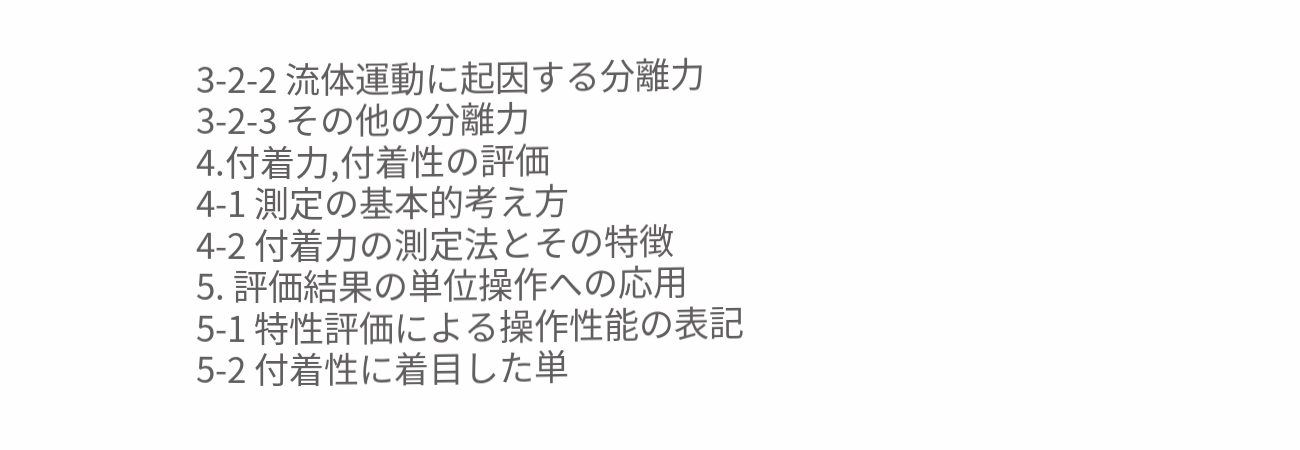3-2-2 流体運動に起因する分離力
3-2-3 その他の分離力
4.付着力,付着性の評価
4-1 測定の基本的考え方
4-2 付着力の測定法とその特徴
5. 評価結果の単位操作への応用
5-1 特性評価による操作性能の表記
5-2 付着性に着目した単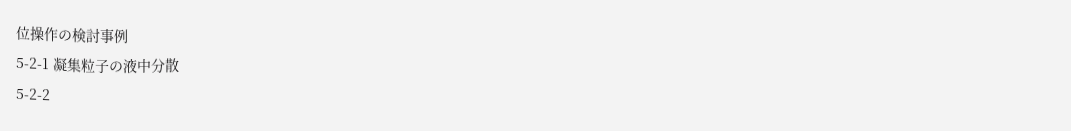位操作の検討事例
5-2-1 凝集粒子の液中分散
5-2-2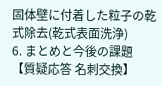固体壁に付着した粒子の乾式除去(乾式表面洗浄)
6. まとめと今後の課題
【質疑応答 名刺交換】